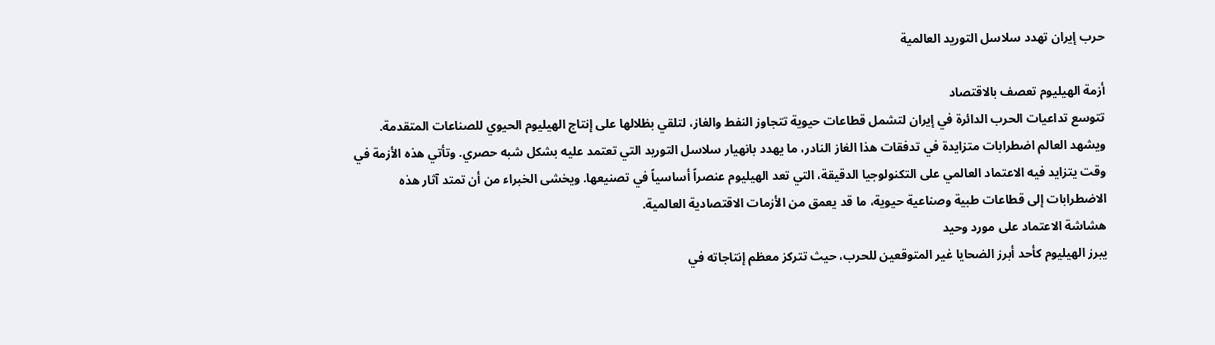حرب إيران تهدد سلاسل التوريد العالمية

أزمة الهيليوم تعصف بالاقتصاد
تتوسع تداعيات الحرب الدائرة في إيران لتشمل قطاعات حيوية تتجاوز النفط والغاز، لتلقي بظلالها على إنتاج الهيليوم الحيوي للصناعات المتقدمة. ويشهد العالم اضطرابات متزايدة في تدفقات هذا الغاز النادر، ما يهدد بانهيار سلاسل التوريد التي تعتمد عليه بشكل شبه حصري. وتأتي هذه الأزمة في وقت يتزايد فيه الاعتماد العالمي على التكنولوجيا الدقيقة، التي تعد الهيليوم عنصراً أساسياً في تصنيعها. ويخشى الخبراء من أن تمتد آثار هذه الاضطرابات إلى قطاعات طبية وصناعية حيوية، ما قد يعمق من الأزمات الاقتصادية العالمية.
هشاشة الاعتماد على مورد وحيد
يبرز الهيليوم كأحد أبرز الضحايا غير المتوقعين للحرب، حيث تتركز معظم إنتاجاته في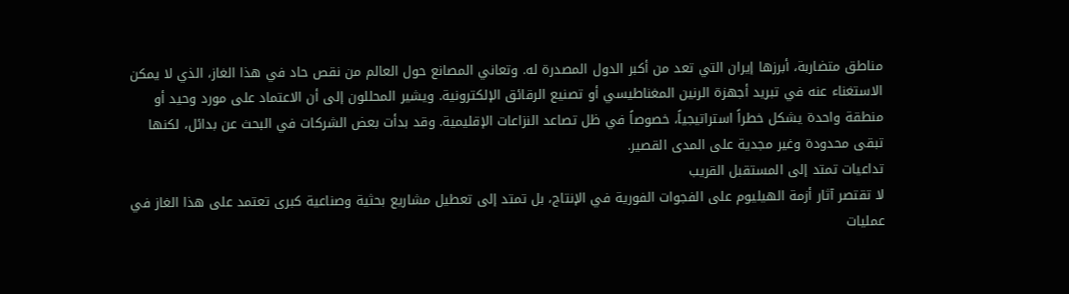مناطق متضاربة، أبرزها إيران التي تعد من أكبر الدول المصدرة له. وتعاني المصانع حول العالم من نقص حاد في هذا الغاز، الذي لا يمكن الاستغناء عنه في تبريد أجهزة الرنين المغناطيسي أو تصنيع الرقائق الإلكترونية. ويشير المحللون إلى أن الاعتماد على مورد وحيد أو منطقة واحدة يشكل خطراً استراتيجياً، خصوصاً في ظل تصاعد النزاعات الإقليمية. وقد بدأت بعض الشركات في البحث عن بدائل، لكنها تبقى محدودة وغير مجدية على المدى القصير.
تداعيات تمتد إلى المستقبل القريب
لا تقتصر آثار أزمة الهيليوم على الفجوات الفورية في الإنتاج، بل تمتد إلى تعطيل مشاريع بحثية وصناعية كبرى تعتمد على هذا الغاز في عمليات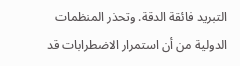التبريد فائقة الدقة. وتحذر المنظمات الدولية من أن استمرار الاضطرابات قد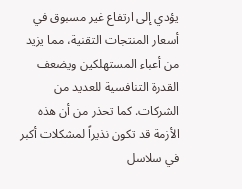يؤدي إلى ارتفاع غير مسبوق في أسعار المنتجات التقنية، مما يزيد من أعباء المستهلكين ويضعف القدرة التنافسية للعديد من الشركات. كما تحذر من أن هذه الأزمة قد تكون نذيراً لمشكلات أكبر في سلاسل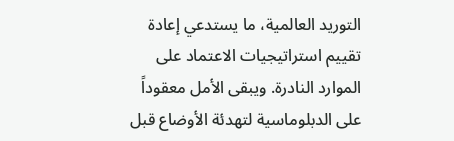التوريد العالمية، ما يستدعي إعادة تقييم استراتيجيات الاعتماد على الموارد النادرة. ويبقى الأمل معقوداً على الدبلوماسية لتهدئة الأوضاع قبل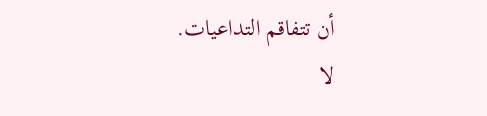أن تتفاقم التداعيات.
لا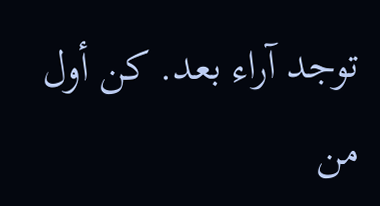توجد آراء بعد. كن أول من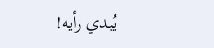يُبدي رأيه!